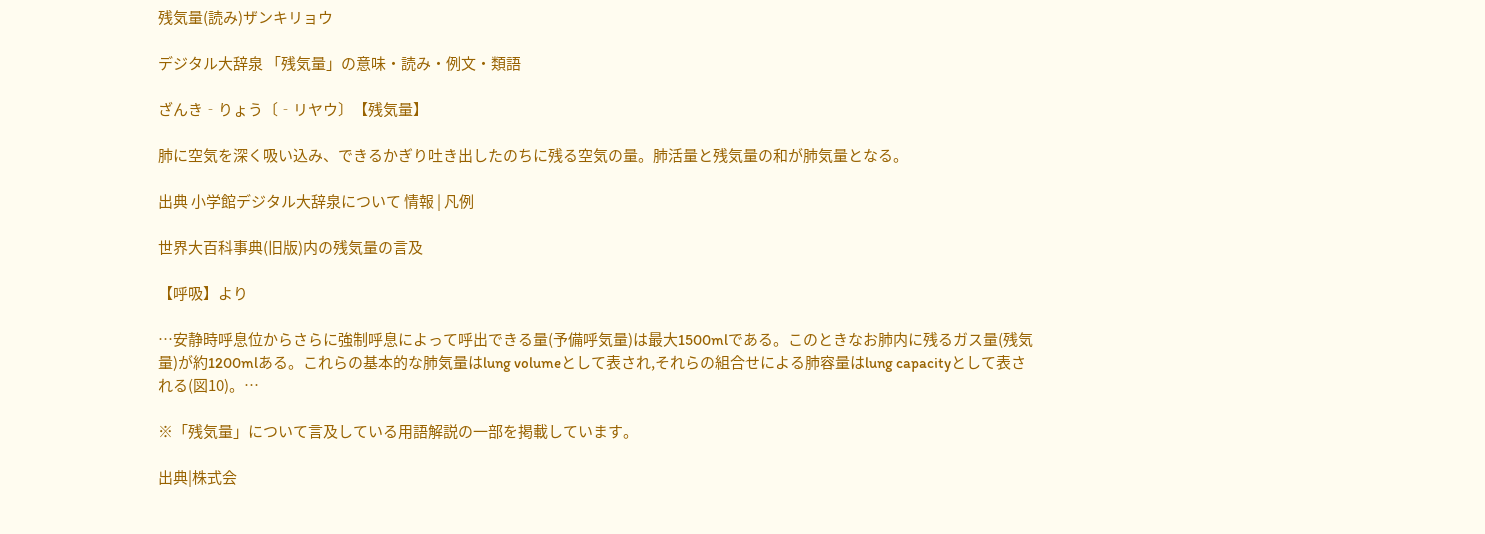残気量(読み)ザンキリョウ

デジタル大辞泉 「残気量」の意味・読み・例文・類語

ざんき‐りょう〔‐リヤウ〕【残気量】

肺に空気を深く吸い込み、できるかぎり吐き出したのちに残る空気の量。肺活量と残気量の和が肺気量となる。

出典 小学館デジタル大辞泉について 情報 | 凡例

世界大百科事典(旧版)内の残気量の言及

【呼吸】より

…安静時呼息位からさらに強制呼息によって呼出できる量(予備呼気量)は最大1500mlである。このときなお肺内に残るガス量(残気量)が約1200mlある。これらの基本的な肺気量はlung volumeとして表され,それらの組合せによる肺容量はlung capacityとして表される(図10)。…

※「残気量」について言及している用語解説の一部を掲載しています。

出典|株式会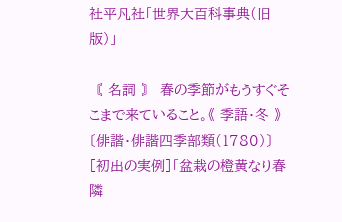社平凡社「世界大百科事典(旧版)」

〘 名詞 〙 春の季節がもうすぐそこまで来ていること。《 季語・冬 》 〔俳諧・俳諧四季部類(1780)〕[初出の実例]「盆栽の橙黄なり春隣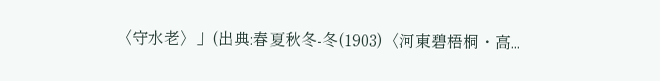〈守水老〉」(出典:春夏秋冬‐冬(1903)〈河東碧梧桐・高...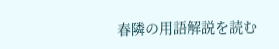春隣の用語解説を読む